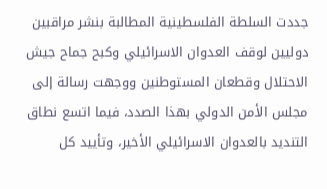جددت السلطة الفلسطينية المطالبة بنشر مراقبين دوليين لوقف العدوان الاسرائيلي وكبح جماح جيش الاحتلال وقطعان المستوطنين ووجهت رسالة إلى مجلس الأمن الدولي بهذا الصدد، فيما اتسع نطاق التنديد بالعدوان الاسرائيلي الأخير، وتأييد كل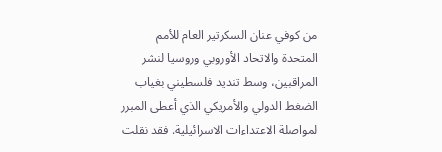من كوفي عنان السكرتير العام للأمم المتحدة والاتحاد الأوروبي وروسيا لنشر المراقبين، وسط تنديد فلسطيني بغياب الضغط الدولي والأمريكي الذي أعطى المبرر لمواصلة الاعتداءات الاسرائيلية. فقد نقلت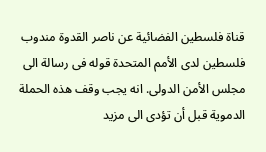قناة فلسطين الفضائية عن ناصر القدوة مندوب فلسطين لدى الأمم المتحدة قوله فى رسالة الى مجلس الأمن الدولى. انه يجب وقف هذه الحملة الدموية قبل أن تؤدى الى مزيد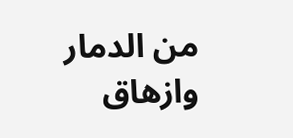من الدمار وازهاق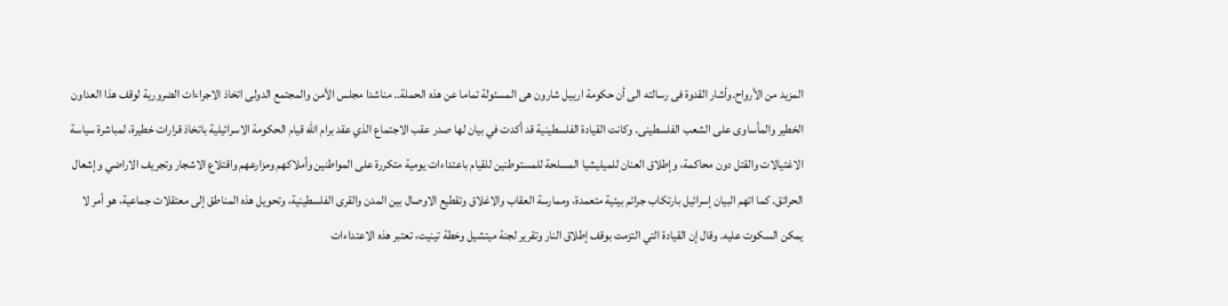المزيد من الأرواح.وأشار القدوة فى رسالته الى أن حكومة ارييل شارون هى المسئولة تماما عن هذه الحملة.. مناشدا مجلس الأمن والمجتمع الدولى اتخاذ الاجراءات الضرورية لوقف هذا العداون الخطير والمأساوى على الشعب الفلسطينى. وكانت القيادة الفلسطينية قد أكدت في بيان لها صدر عقب الاجتماع الذي عقد برام الله قيام الحكومة الاسرائيلية باتخاذ قرارات خطيرة، لمباشرة سياسة الاغتيالات والقتل دون محاكمة، وإطلاق العنان للميليشيا المسلحة للمستوطنين للقيام باعتداءات يومية متكررة على المواطنين وأملاكهم ومزارعهم واقتلاع الاشجار وتجريف الاراضي وإشعال الحرائق. كما اتهم البيان إسرائيل بارتكاب جرائم بيئية متعمدة، وممارسة العقاب والاغلاق وتقطيع الاوصال بين المدن والقرى الفلسطينية، وتحويل هذه المناطق إلى معتقلات جماعية، هو أمر لا يمكن السكوت عليه. وقال إن القيادة التي التزمت بوقف إطلاق النار وتقرير لجنة ميتشيل وخطة تينيت، تعتبر هذه الاعتداءات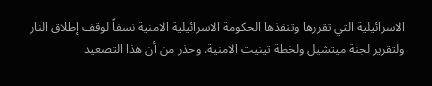الاسرائيلية التي تقررها وتنفذها الحكومة الاسرائيلية الامنية نسفاً لوقف إطلاق النار ولتقرير لجنة ميتشيل ولخطة تينيت الامنية. وحذر من أن هذا التصعيد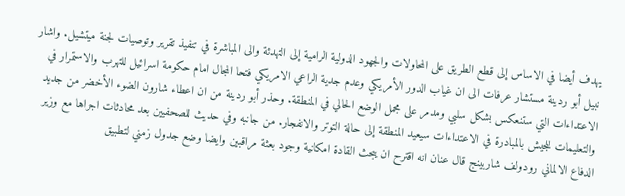يهدف أيضا في الاساس إلى قطع الطريق على المحاولات والجهود الدولية الرامية إلى التهدئة والى المباشرة في تنفيذ تقرير وتوصيات لجنة ميتشيل. واشار نبيل أبو ردينة مستشار عرفات الى ان غياب الدور الأمريكي وعدم جدية الراعي الامريكي فتحا المجال امام حكومة اسرائيل للتهرب والاستمرار في الاعتداءات التي ستنعكس بشكل سلبي ومدمر على مجمل الوضع الحالي في المنطقة. وحذر أبو ردينة من ان اعطاء شارون الضوء الأخضر من جديد والتعليمات للجيش بالمبادرة في الاعتداءات سيعيد المنطقة إلى حالة التوتر والانفجار. من جانبه وفي حديث للصحفيين بعد محادثات اجراها مع وزير الدفاع الالماني رودولف شاربينج قال عنان انه اقترح ان يبحث القادة امكانية وجود بعثة مراقبين وايضا وضع جدول زمني لتطبيق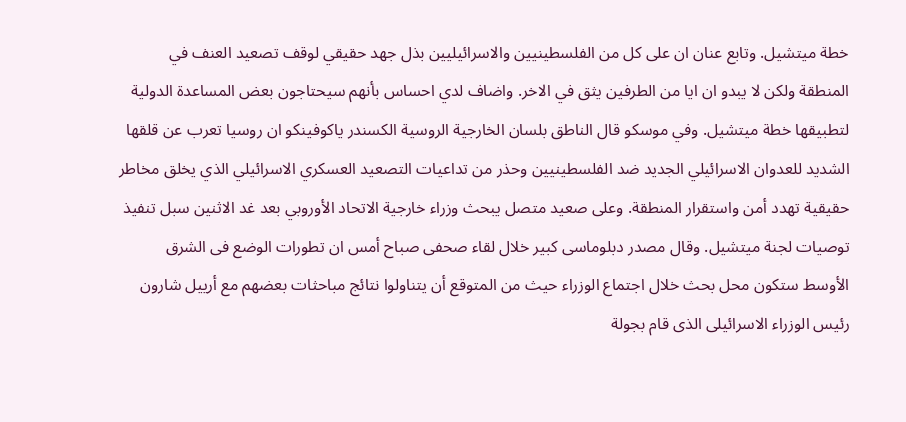خطة ميتشيل. وتابع عنان ان على كل من الفلسطينيين والاسرائيليين بذل جهد حقيقي لوقف تصعيد العنف في المنطقة ولكن لا يبدو ان ايا من الطرفين يثق في الاخر. واضاف لدي احساس بأنهم سيحتاجون بعض المساعدة الدولية لتطبيقها خطة ميتشيل. وفي موسكو قال الناطق بلسان الخارجية الروسية الكسندر ياكوفينكو ان روسيا تعرب عن قلقها الشديد للعدوان الاسرائيلي الجديد ضد الفلسطينيين وحذر من تداعيات التصعيد العسكري الاسرائيلي الذي يخلق مخاطر حقيقية تهدد أمن واستقرار المنطقة. وعلى صعيد متصل يبحث وزراء خارجية الاتحاد الأوروبي بعد غد الاثنين سبل تنفيذ توصيات لجنة ميتشيل. وقال مصدر دبلوماسى كبير خلال لقاء صحفى صباح أمس ان تطورات الوضع فى الشرق الأوسط ستكون محل بحث خلال اجتماع الوزراء حيث من المتوقع أن يتناولوا نتائج مباحثات بعضهم مع أرييل شارون رئيس الوزراء الاسرائيلى الذى قام بجولة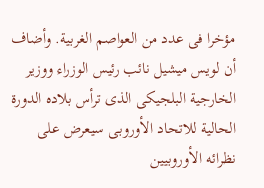مؤخرا فى عدد من العواصم الغربية. وأضاف أن لويس ميشيل نائب رئيس الوزراء ووزير الخارجية البلجيكى الذى ترأس بلاده الدورة الحالية للاتحاد الأوروبى سيعرض على نظرائه الأوروبيين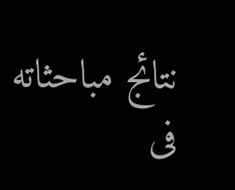نتائج مباحثاته فى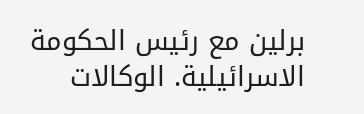برلين مع رئيس الحكومة الاسرائيلية. الوكالات